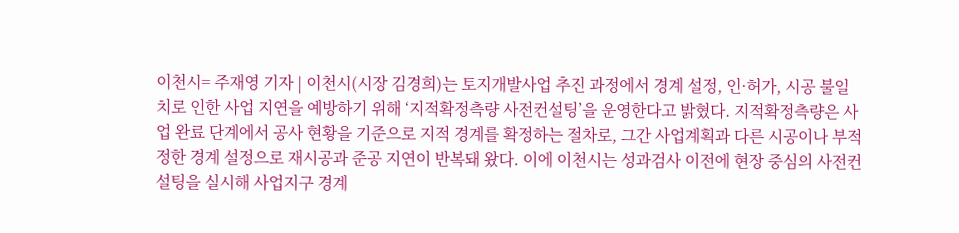이천시= 주재영 기자 | 이천시(시장 김경희)는 토지개발사업 추진 과정에서 경계 설정, 인·허가, 시공 불일치로 인한 사업 지연을 예방하기 위해 ‘지적확정측량 사전컨설팅’을 운영한다고 밝혔다. 지적확정측량은 사업 완료 단계에서 공사 현황을 기준으로 지적 경계를 확정하는 절차로, 그간 사업계획과 다른 시공이나 부적정한 경계 설정으로 재시공과 준공 지연이 반복돼 왔다. 이에 이천시는 성과검사 이전에 현장 중심의 사전컨설팅을 실시해 사업지구 경계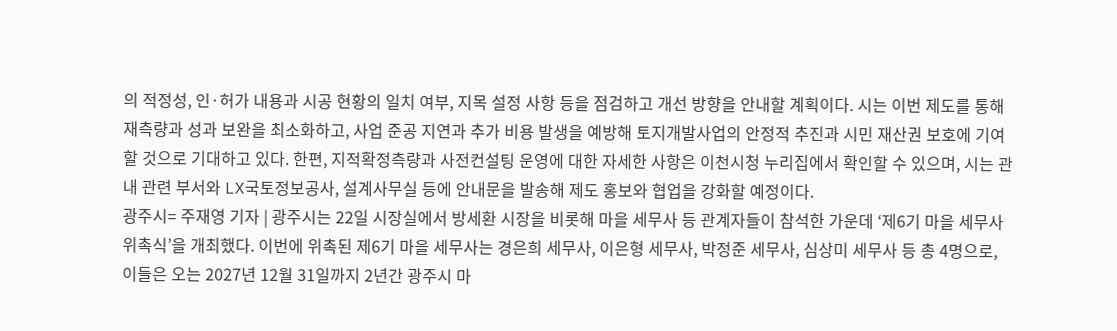의 적정성, 인·허가 내용과 시공 현황의 일치 여부, 지목 설정 사항 등을 점검하고 개선 방향을 안내할 계획이다. 시는 이번 제도를 통해 재측량과 성과 보완을 최소화하고, 사업 준공 지연과 추가 비용 발생을 예방해 토지개발사업의 안정적 추진과 시민 재산권 보호에 기여할 것으로 기대하고 있다. 한편, 지적확정측량과 사전컨설팅 운영에 대한 자세한 사항은 이천시청 누리집에서 확인할 수 있으며, 시는 관내 관련 부서와 LX국토정보공사, 설계사무실 등에 안내문을 발송해 제도 홍보와 협업을 강화할 예정이다.
광주시= 주재영 기자 | 광주시는 22일 시장실에서 방세환 시장을 비롯해 마을 세무사 등 관계자들이 참석한 가운데 ‘제6기 마을 세무사 위촉식’을 개최했다. 이번에 위촉된 제6기 마을 세무사는 경은희 세무사, 이은형 세무사, 박정준 세무사, 심상미 세무사 등 총 4명으로, 이들은 오는 2027년 12월 31일까지 2년간 광주시 마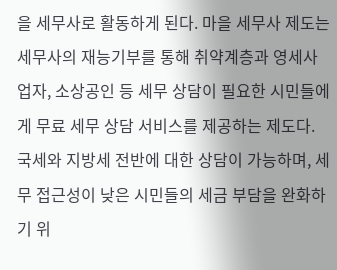을 세무사로 활동하게 된다. 마을 세무사 제도는 세무사의 재능기부를 통해 취약계층과 영세사업자, 소상공인 등 세무 상담이 필요한 시민들에게 무료 세무 상담 서비스를 제공하는 제도다. 국세와 지방세 전반에 대한 상담이 가능하며, 세무 접근성이 낮은 시민들의 세금 부담을 완화하기 위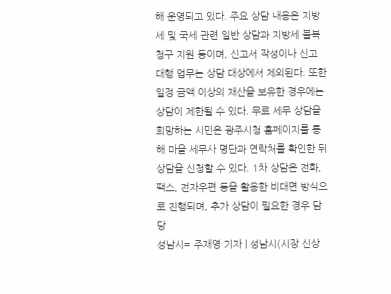해 운영되고 있다. 주요 상담 내용은 지방세 및 국세 관련 일반 상담과 지방세 불복 청구 지원 등이며, 신고서 작성이나 신고 대행 업무는 상담 대상에서 제외된다. 또한 일정 금액 이상의 재산을 보유한 경우에는 상담이 제한될 수 있다. 무료 세무 상담을 희망하는 시민은 광주시청 홈페이지를 통해 마을 세무사 명단과 연락처를 확인한 뒤 상담을 신청할 수 있다. 1차 상담은 전화, 팩스, 전자우편 등을 활용한 비대면 방식으로 진행되며, 추가 상담이 필요한 경우 담당
성남시= 주재영 기자 | 성남시(시장 신상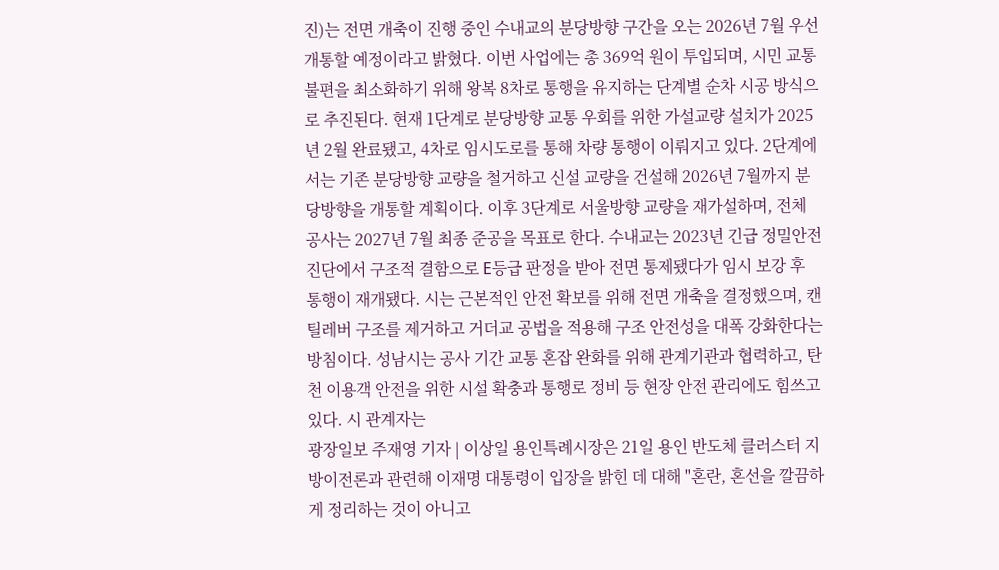진)는 전면 개축이 진행 중인 수내교의 분당방향 구간을 오는 2026년 7월 우선 개통할 예정이라고 밝혔다. 이번 사업에는 총 369억 원이 투입되며, 시민 교통 불편을 최소화하기 위해 왕복 8차로 통행을 유지하는 단계별 순차 시공 방식으로 추진된다. 현재 1단계로 분당방향 교통 우회를 위한 가설교량 설치가 2025년 2월 완료됐고, 4차로 임시도로를 통해 차량 통행이 이뤄지고 있다. 2단계에서는 기존 분당방향 교량을 철거하고 신설 교량을 건설해 2026년 7월까지 분당방향을 개통할 계획이다. 이후 3단계로 서울방향 교량을 재가설하며, 전체 공사는 2027년 7월 최종 준공을 목표로 한다. 수내교는 2023년 긴급 정밀안전진단에서 구조적 결함으로 E등급 판정을 받아 전면 통제됐다가 임시 보강 후 통행이 재개됐다. 시는 근본적인 안전 확보를 위해 전면 개축을 결정했으며, 캔틸레버 구조를 제거하고 거더교 공법을 적용해 구조 안전성을 대폭 강화한다는 방침이다. 성남시는 공사 기간 교통 혼잡 완화를 위해 관계기관과 협력하고, 탄천 이용객 안전을 위한 시설 확충과 통행로 정비 등 현장 안전 관리에도 힘쓰고 있다. 시 관계자는
광장일보 주재영 기자 | 이상일 용인특례시장은 21일 용인 반도체 클러스터 지방이전론과 관련해 이재명 대통령이 입장을 밝힌 데 대해 "혼란, 혼선을 깔끔하게 정리하는 것이 아니고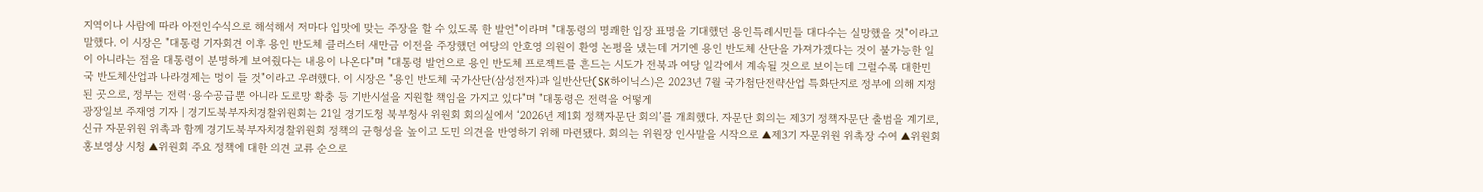지역이나 사람에 따라 아전인수식으로 해석해서 저마다 입맛에 맞는 주장을 할 수 있도록 한 발언"이라며 "대통령의 명쾌한 입장 표명을 기대했던 용인특례시민들 대다수는 실망했을 것"이라고 말했다. 이 시장은 "대통령 기자회견 이후 용인 반도체 클러스터 새만금 이전을 주장했던 여당의 안호영 의원이 환영 논평을 냈는데 거기엔 용인 반도체 산단을 가져가겠다는 것이 불가능한 일이 아니라는 점을 대통령이 분명하게 보여줬다는 내용이 나온다"며 "대통령 발언으로 용인 반도체 프로젝트를 흔드는 시도가 전북과 여당 일각에서 계속될 것으로 보이는데 그럴수록 대한민국 반도체산업과 나라경제는 멍이 들 것"이라고 우려했다. 이 시장은 "용인 반도체 국가산단(삼성전자)과 일반산단(SK하이닉스)은 2023년 7월 국가첨단전략산업 특화단지로 정부에 의해 지정된 곳으로, 정부는 전력·용수공급뿐 아니라 도로망 확충 등 기반시설을 지원할 책임을 가지고 있다"며 "대통령은 전력을 어떻게
광장일보 주재영 기자 | 경기도북부자치경찰위원회는 21일 경기도청 북부청사 위원회 회의실에서 ‘2026년 제1회 정책자문단 회의’를 개최했다. 자문단 회의는 제3기 정책자문단 출범을 계기로, 신규 자문위원 위촉과 함께 경기도북부자치경찰위원회 정책의 균형성을 높이고 도민 의견을 반영하기 위해 마련됐다. 회의는 위원장 인사말을 시작으로 ▲제3기 자문위원 위촉장 수여 ▲위원회 홍보영상 시청 ▲위원회 주요 정책에 대한 의견 교류 순으로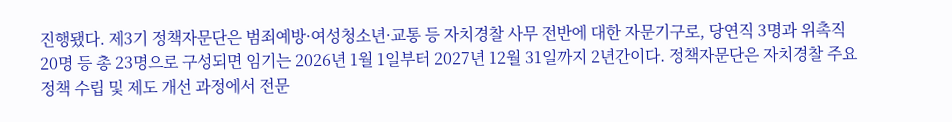진행됐다. 제3기 정책자문단은 범죄예방·여성청소년·교통 등 자치경찰 사무 전반에 대한 자문기구로, 당연직 3명과 위촉직 20명 등 총 23명으로 구성되면 임기는 2026년 1월 1일부터 2027년 12월 31일까지 2년간이다. 정책자문단은 자치경찰 주요 정책 수립 및 제도 개선 과정에서 전문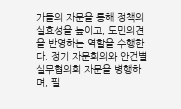가들의 자문을 통해 정책의 실효성을 높이고, 도민의견을 반영하는 역할을 수행한다. 정기 자문회의와 안건별 실무협의회 자문을 병행하며, 필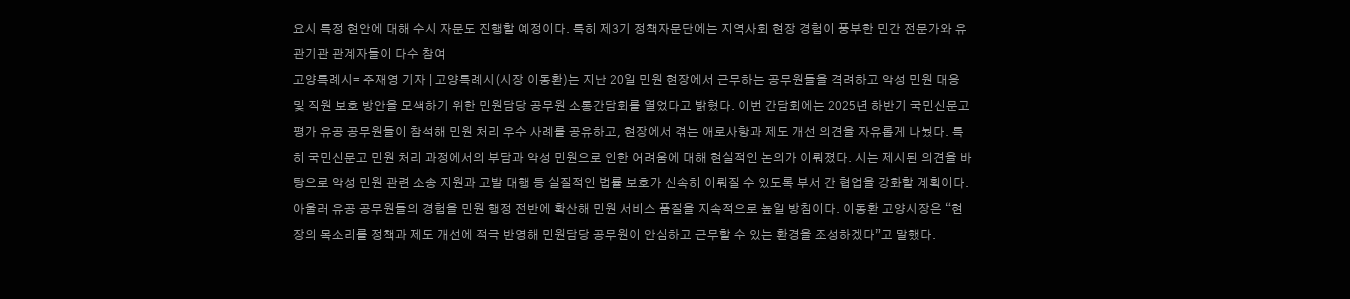요시 특정 현안에 대해 수시 자문도 진행할 예정이다. 특히 제3기 정책자문단에는 지역사회 현장 경험이 풍부한 민간 전문가와 유관기관 관계자들이 다수 참여
고양특례시= 주재영 기자 | 고양특례시(시장 이동환)는 지난 20일 민원 현장에서 근무하는 공무원들을 격려하고 악성 민원 대응 및 직원 보호 방안을 모색하기 위한 민원담당 공무원 소통간담회를 열었다고 밝혔다. 이번 간담회에는 2025년 하반기 국민신문고 평가 유공 공무원들이 참석해 민원 처리 우수 사례를 공유하고, 현장에서 겪는 애로사항과 제도 개선 의견을 자유롭게 나눴다. 특히 국민신문고 민원 처리 과정에서의 부담과 악성 민원으로 인한 어려움에 대해 현실적인 논의가 이뤄졌다. 시는 제시된 의견을 바탕으로 악성 민원 관련 소송 지원과 고발 대행 등 실질적인 법률 보호가 신속히 이뤄질 수 있도록 부서 간 협업을 강화할 계획이다. 아울러 유공 공무원들의 경험을 민원 행정 전반에 확산해 민원 서비스 품질을 지속적으로 높일 방침이다. 이동환 고양시장은 “현장의 목소리를 정책과 제도 개선에 적극 반영해 민원담당 공무원이 안심하고 근무할 수 있는 환경을 조성하겠다”고 말했다.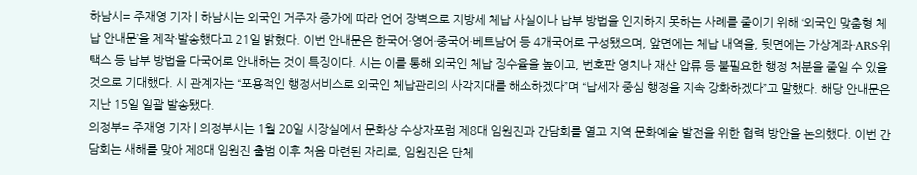하남시= 주재영 기자 | 하남시는 외국인 거주자 증가에 따라 언어 장벽으로 지방세 체납 사실이나 납부 방법을 인지하지 못하는 사례를 줄이기 위해 ‘외국인 맞춤형 체납 안내문’을 제작·발송했다고 21일 밝혔다. 이번 안내문은 한국어·영어·중국어·베트남어 등 4개국어로 구성됐으며, 앞면에는 체납 내역을, 뒷면에는 가상계좌·ARS·위택스 등 납부 방법을 다국어로 안내하는 것이 특징이다. 시는 이를 통해 외국인 체납 징수율을 높이고, 번호판 영치나 재산 압류 등 불필요한 행정 처분을 줄일 수 있을 것으로 기대했다. 시 관계자는 “포용적인 행정서비스로 외국인 체납관리의 사각지대를 해소하겠다”며 “납세자 중심 행정을 지속 강화하겠다”고 말했다. 해당 안내문은 지난 15일 일괄 발송됐다.
의정부= 주재영 기자 | 의정부시는 1월 20일 시장실에서 문화상 수상자포럼 제8대 임원진과 간담회를 열고 지역 문화예술 발전을 위한 협력 방안을 논의했다. 이번 간담회는 새해를 맞아 제8대 임원진 출범 이후 처음 마련된 자리로, 임원진은 단체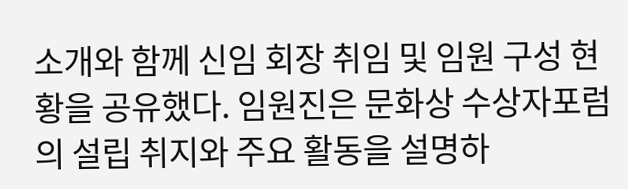소개와 함께 신임 회장 취임 및 임원 구성 현황을 공유했다. 임원진은 문화상 수상자포럼의 설립 취지와 주요 활동을 설명하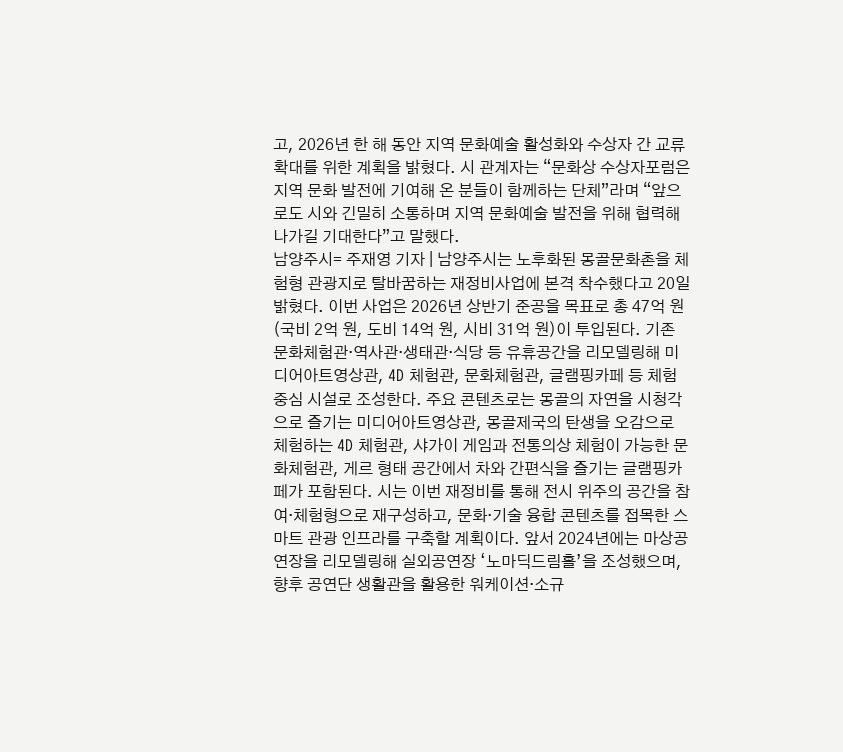고, 2026년 한 해 동안 지역 문화예술 활성화와 수상자 간 교류 확대를 위한 계획을 밝혔다. 시 관계자는 “문화상 수상자포럼은 지역 문화 발전에 기여해 온 분들이 함께하는 단체”라며 “앞으로도 시와 긴밀히 소통하며 지역 문화예술 발전을 위해 협력해 나가길 기대한다”고 말했다.
남양주시= 주재영 기자 | 남양주시는 노후화된 몽골문화촌을 체험형 관광지로 탈바꿈하는 재정비사업에 본격 착수했다고 20일 밝혔다. 이번 사업은 2026년 상반기 준공을 목표로 총 47억 원(국비 2억 원, 도비 14억 원, 시비 31억 원)이 투입된다. 기존 문화체험관·역사관·생태관·식당 등 유휴공간을 리모델링해 미디어아트영상관, 4D 체험관, 문화체험관, 글램핑카페 등 체험 중심 시설로 조성한다. 주요 콘텐츠로는 몽골의 자연을 시청각으로 즐기는 미디어아트영상관, 몽골제국의 탄생을 오감으로 체험하는 4D 체험관, 샤가이 게임과 전통의상 체험이 가능한 문화체험관, 게르 형태 공간에서 차와 간편식을 즐기는 글램핑카페가 포함된다. 시는 이번 재정비를 통해 전시 위주의 공간을 참여·체험형으로 재구성하고, 문화·기술 융합 콘텐츠를 접목한 스마트 관광 인프라를 구축할 계획이다. 앞서 2024년에는 마상공연장을 리모델링해 실외공연장 ‘노마딕드림홀’을 조성했으며, 향후 공연단 생활관을 활용한 워케이션·소규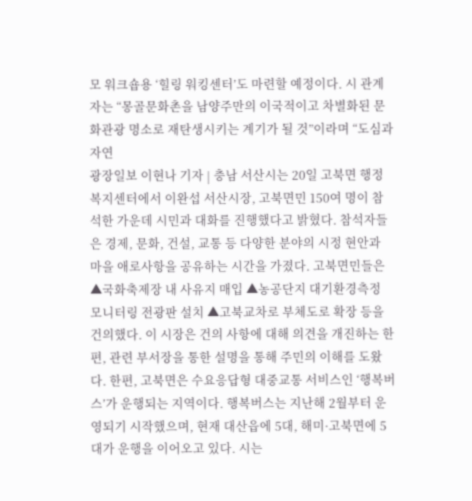모 워크숍용 ‘힐링 워킹센터’도 마련할 예정이다. 시 관계자는 “몽골문화촌을 남양주만의 이국적이고 차별화된 문화관광 명소로 재탄생시키는 계기가 될 것”이라며 “도심과 자연
광장일보 이현나 기자 | 충남 서산시는 20일 고북면 행정복지센터에서 이완섭 서산시장, 고북면민 150여 명이 참석한 가운데 시민과 대화를 진행했다고 밝혔다. 참석자들은 경제, 문화, 건설, 교통 등 다양한 분야의 시정 현안과 마을 애로사항을 공유하는 시간을 가졌다. 고북면민들은 ▲국화축제장 내 사유지 매입 ▲농공단지 대기환경측정 모니터링 전광판 설치 ▲고북교차로 부체도로 확장 등을 건의했다. 이 시장은 건의 사항에 대해 의견을 개진하는 한편, 관련 부서장을 통한 설명을 통해 주민의 이해를 도왔다. 한편, 고북면은 수요응답형 대중교통 서비스인 ‘행복버스’가 운행되는 지역이다. 행복버스는 지난해 2월부터 운영되기 시작했으며, 현재 대산읍에 5대, 해미·고북면에 5대가 운행을 이어오고 있다. 시는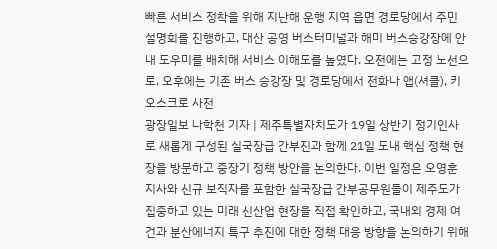빠른 서비스 정착을 위해 지난해 운행 지역 읍면 경로당에서 주민 설명회를 진행하고, 대산 공영 버스터미널과 해미 버스승강장에 안내 도우미를 배치해 서비스 이해도를 높였다. 오전에는 고정 노선으로, 오후에는 기존 버스 승강장 및 경로당에서 전화나 앱(셔클), 키오스크로 사전
광장일보 나학천 기자 | 제주특별자치도가 19일 상반기 정기인사로 새롭게 구성된 실국장급 간부진과 함께 21일 도내 핵심 정책 현장을 방문하고 중장기 정책 방안을 논의한다. 이번 일정은 오영훈 지사와 신규 보직자를 포함한 실국장급 간부공무원들이 제주도가 집중하고 있는 미래 신산업 현장을 직접 확인하고, 국내외 경제 여건과 분산에너지 특구 추진에 대한 정책 대응 방향을 논의하기 위해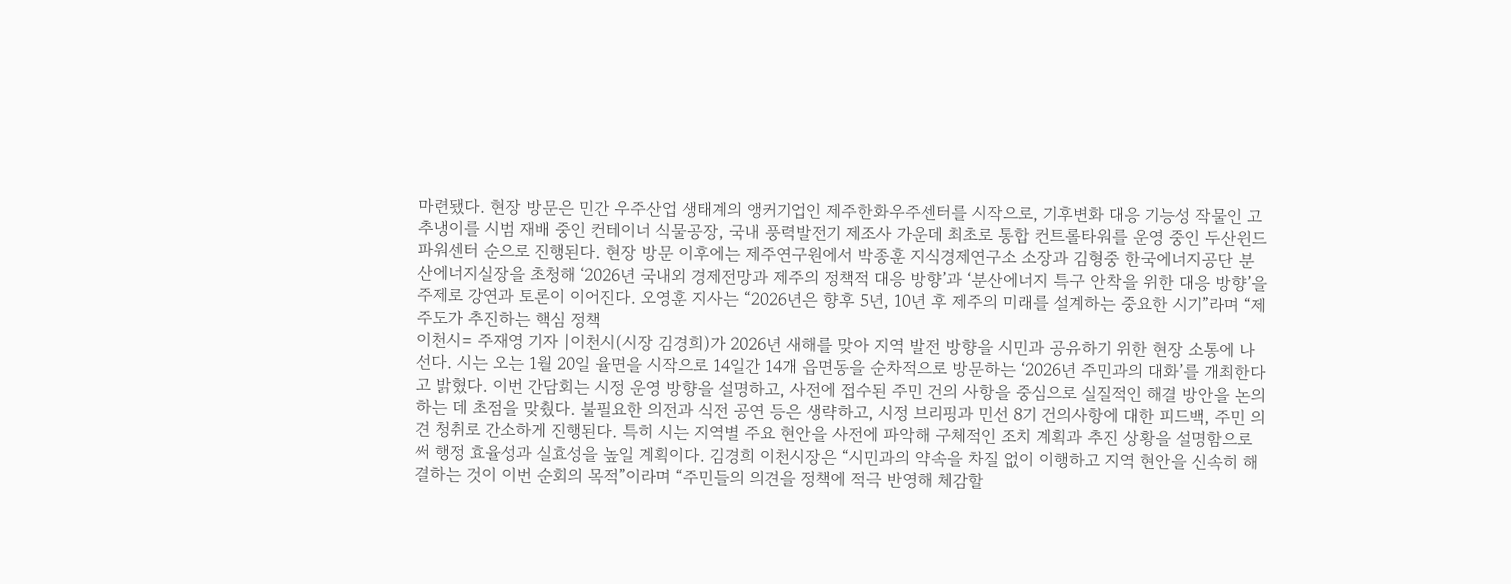마련됐다. 현장 방문은 민간 우주산업 생태계의 앵커기업인 제주한화우주센터를 시작으로, 기후변화 대응 기능성 작물인 고추냉이를 시범 재배 중인 컨테이너 식물공장, 국내 풍력발전기 제조사 가운데 최초로 통합 컨트롤타워를 운영 중인 두산윈드파워센터 순으로 진행된다. 현장 방문 이후에는 제주연구원에서 박종훈 지식경제연구소 소장과 김형중 한국에너지공단 분산에너지실장을 초청해 ‘2026년 국내외 경제전망과 제주의 정책적 대응 방향’과 ‘분산에너지 특구 안착을 위한 대응 방향’을 주제로 강연과 토론이 이어진다. 오영훈 지사는 “2026년은 향후 5년, 10년 후 제주의 미래를 설계하는 중요한 시기”라며 “제주도가 추진하는 핵심 정책
이천시= 주재영 기자 |이천시(시장 김경희)가 2026년 새해를 맞아 지역 발전 방향을 시민과 공유하기 위한 현장 소통에 나선다. 시는 오는 1월 20일 율면을 시작으로 14일간 14개 읍면동을 순차적으로 방문하는 ‘2026년 주민과의 대화’를 개최한다고 밝혔다. 이번 간담회는 시정 운영 방향을 설명하고, 사전에 접수된 주민 건의 사항을 중심으로 실질적인 해결 방안을 논의하는 데 초점을 맞췄다. 불필요한 의전과 식전 공연 등은 생략하고, 시정 브리핑과 민선 8기 건의사항에 대한 피드백, 주민 의견 청취로 간소하게 진행된다. 특히 시는 지역별 주요 현안을 사전에 파악해 구체적인 조치 계획과 추진 상황을 설명함으로써 행정 효율성과 실효성을 높일 계획이다. 김경희 이천시장은 “시민과의 약속을 차질 없이 이행하고 지역 현안을 신속히 해결하는 것이 이번 순회의 목적”이라며 “주민들의 의견을 정책에 적극 반영해 체감할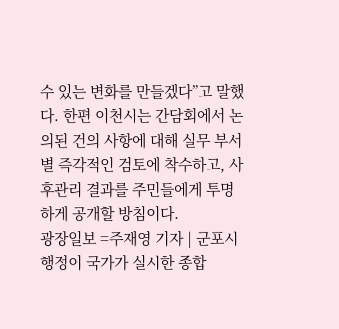수 있는 변화를 만들겠다”고 말했다. 한편 이천시는 간담회에서 논의된 건의 사항에 대해 실무 부서별 즉각적인 검토에 착수하고, 사후관리 결과를 주민들에게 투명하게 공개할 방침이다.
광장일보 =주재영 기자 | 군포시 행정이 국가가 실시한 종합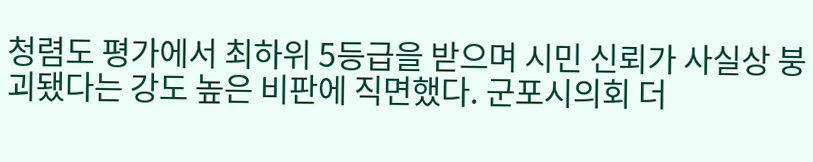청렴도 평가에서 최하위 5등급을 받으며 시민 신뢰가 사실상 붕괴됐다는 강도 높은 비판에 직면했다. 군포시의회 더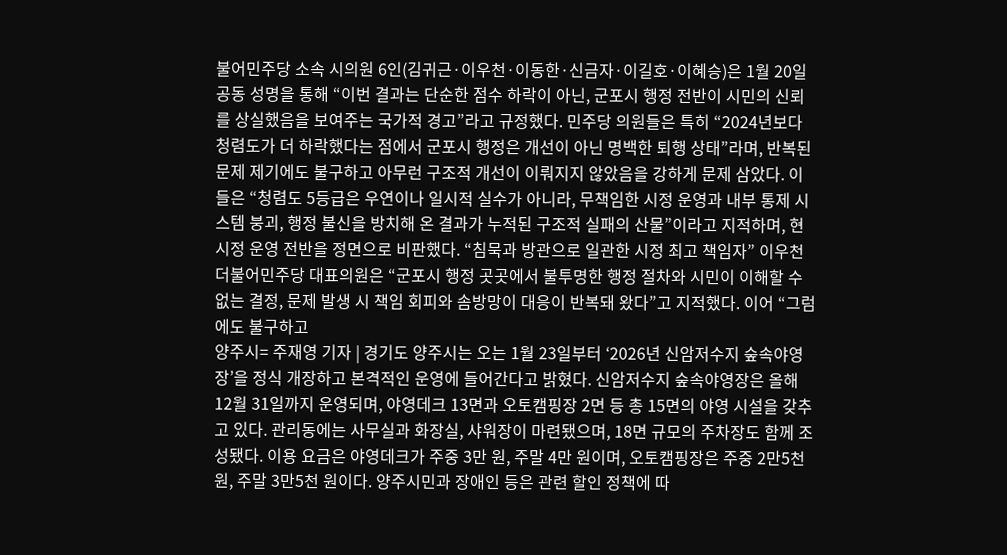불어민주당 소속 시의원 6인(김귀근·이우천·이동한·신금자·이길호·이혜승)은 1월 20일 공동 성명을 통해 “이번 결과는 단순한 점수 하락이 아닌, 군포시 행정 전반이 시민의 신뢰를 상실했음을 보여주는 국가적 경고”라고 규정했다. 민주당 의원들은 특히 “2024년보다 청렴도가 더 하락했다는 점에서 군포시 행정은 개선이 아닌 명백한 퇴행 상태”라며, 반복된 문제 제기에도 불구하고 아무런 구조적 개선이 이뤄지지 않았음을 강하게 문제 삼았다. 이들은 “청렴도 5등급은 우연이나 일시적 실수가 아니라, 무책임한 시정 운영과 내부 통제 시스템 붕괴, 행정 불신을 방치해 온 결과가 누적된 구조적 실패의 산물”이라고 지적하며, 현 시정 운영 전반을 정면으로 비판했다. “침묵과 방관으로 일관한 시정 최고 책임자” 이우천 더불어민주당 대표의원은 “군포시 행정 곳곳에서 불투명한 행정 절차와 시민이 이해할 수 없는 결정, 문제 발생 시 책임 회피와 솜방망이 대응이 반복돼 왔다”고 지적했다. 이어 “그럼에도 불구하고
양주시= 주재영 기자 | 경기도 양주시는 오는 1월 23일부터 ‘2026년 신암저수지 숲속야영장’을 정식 개장하고 본격적인 운영에 들어간다고 밝혔다. 신암저수지 숲속야영장은 올해 12월 31일까지 운영되며, 야영데크 13면과 오토캠핑장 2면 등 총 15면의 야영 시설을 갖추고 있다. 관리동에는 사무실과 화장실, 샤워장이 마련됐으며, 18면 규모의 주차장도 함께 조성됐다. 이용 요금은 야영데크가 주중 3만 원, 주말 4만 원이며, 오토캠핑장은 주중 2만5천 원, 주말 3만5천 원이다. 양주시민과 장애인 등은 관련 할인 정책에 따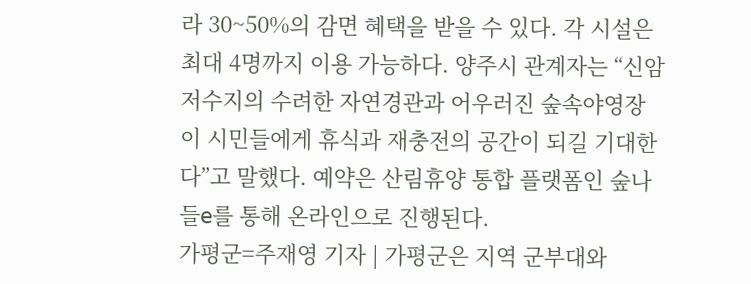라 30~50%의 감면 혜택을 받을 수 있다. 각 시설은 최대 4명까지 이용 가능하다. 양주시 관계자는 “신암저수지의 수려한 자연경관과 어우러진 숲속야영장이 시민들에게 휴식과 재충전의 공간이 되길 기대한다”고 말했다. 예약은 산림휴양 통합 플랫폼인 숲나들e를 통해 온라인으로 진행된다.
가평군=주재영 기자 | 가평군은 지역 군부대와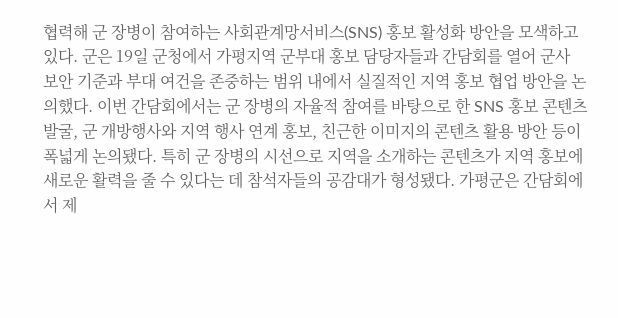협력해 군 장병이 참여하는 사회관계망서비스(SNS) 홍보 활성화 방안을 모색하고 있다. 군은 19일 군청에서 가평지역 군부대 홍보 담당자들과 간담회를 열어 군사 보안 기준과 부대 여건을 존중하는 범위 내에서 실질적인 지역 홍보 협업 방안을 논의했다. 이번 간담회에서는 군 장병의 자율적 참여를 바탕으로 한 SNS 홍보 콘텐츠 발굴, 군 개방행사와 지역 행사 연계 홍보, 친근한 이미지의 콘텐츠 활용 방안 등이 폭넓게 논의됐다. 특히 군 장병의 시선으로 지역을 소개하는 콘텐츠가 지역 홍보에 새로운 활력을 줄 수 있다는 데 참석자들의 공감대가 형성됐다. 가평군은 간담회에서 제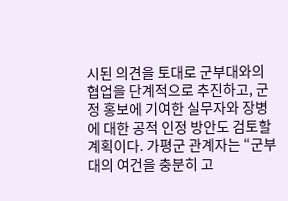시된 의견을 토대로 군부대와의 협업을 단계적으로 추진하고, 군정 홍보에 기여한 실무자와 장병에 대한 공적 인정 방안도 검토할 계획이다. 가평군 관계자는 “군부대의 여건을 충분히 고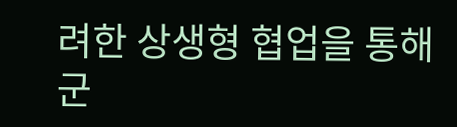려한 상생형 협업을 통해 군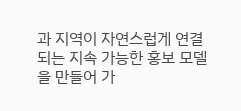과 지역이 자연스럽게 연결되는 지속 가능한 홍보 모델을 만들어 가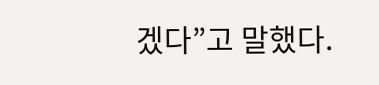겠다”고 말했다.